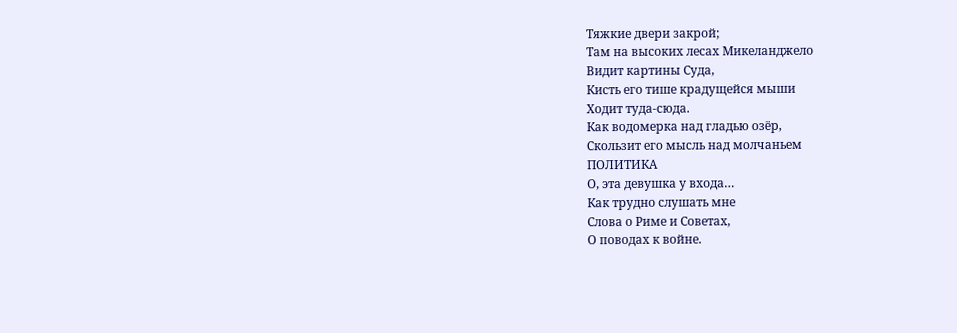Тяжкие двери закрой;
Там на высоких лесах Микеланджело
Видит картины Суда,
Кисть его тише крадущейся мыши
Ходит туда-сюда.
Как водомерка над гладью озёр,
Скользит его мысль над молчаньем
ПОЛИТИКА
О, эта девушка у входа…
Как трудно слушать мне
Слова о Риме и Советах,
О поводах к войне.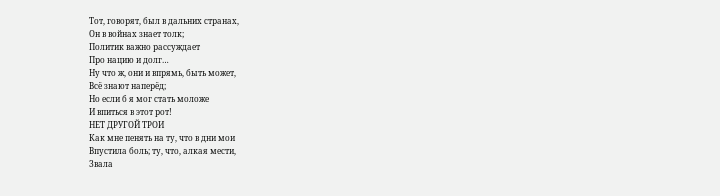Тот, говорят, был в дальних странах,
Он в войнах знает толк;
Политик важно рассуждает
Про нацию и долг…
Ну что ж, они и впрямь, быть может,
Всё знают наперёд;
Но если б я мог стать моложе
И впиться в этот рот!
НЕТ ДРУГОЙ ТРОИ
Как мне пенять на ту, что в дни мои
Впустила боль; ту, что, алкая мести,
Звала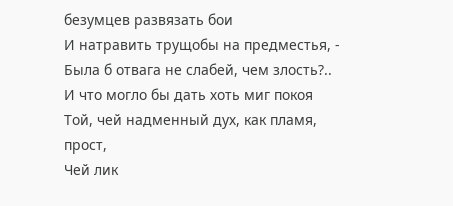безумцев развязать бои
И натравить трущобы на предместья, -
Была б отвага не слабей, чем злость?..
И что могло бы дать хоть миг покоя
Той, чей надменный дух, как пламя, прост,
Чей лик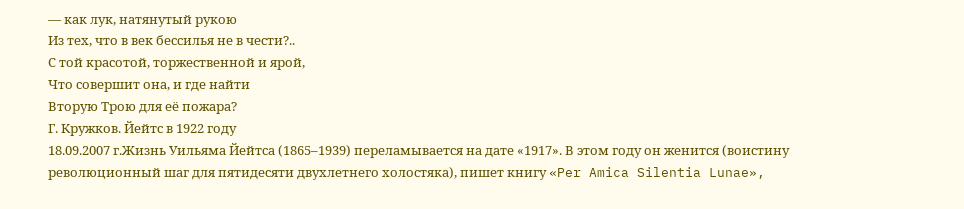— как лук, натянутый рукою
Из тех, что в век бессилья не в чести?..
С той красотой, торжественной и ярой,
Что совершит она, и где найти
Вторую Трою для её пожара?
Г. Кружков. Йейтс в 1922 году
18.09.2007 г.Жизнь Уильяма Йейтса (1865–1939) переламывается на дате «1917». В этом году он женится (воистину революционный шаг для пятидесяти двухлетнего холостяка), пишет книгу «Per Amica Silentia Lunae»,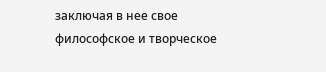заключая в нее свое философское и творческое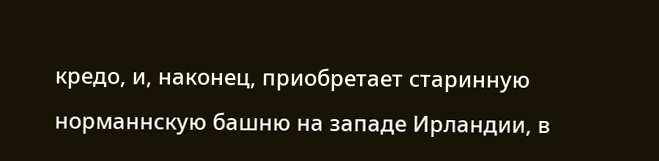кредо, и, наконец, приобретает старинную норманнскую башню на западе Ирландии, в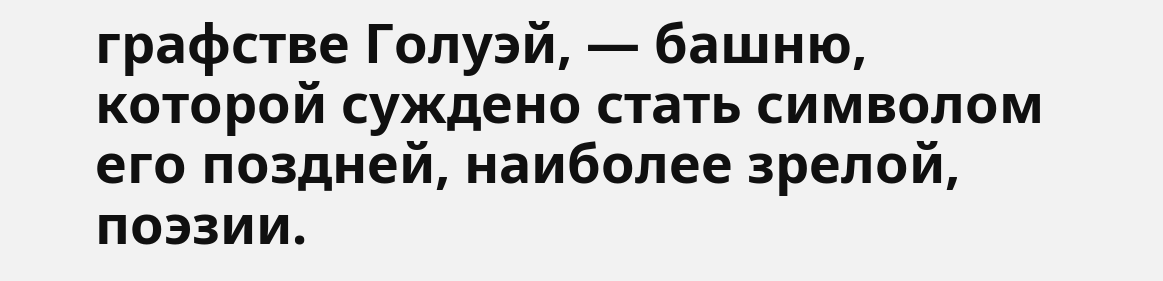графстве Голуэй, — башню, которой суждено стать символом его поздней, наиболее зрелой, поэзии.